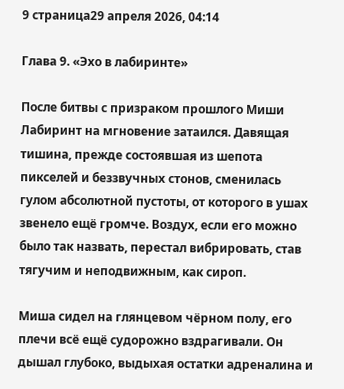9 страница29 апреля 2026, 04:14

Глава 9. «Эхо в лабиринте»

После битвы с призраком прошлого Миши Лабиринт на мгновение затаился. Давящая тишина, прежде состоявшая из шепота пикселей и беззвучных стонов, сменилась гулом абсолютной пустоты, от которого в ушах звенело ещё громче. Воздух, если его можно было так назвать, перестал вибрировать, став тягучим и неподвижным, как сироп.

Миша сидел на глянцевом чёрном полу, его плечи всё ещё судорожно вздрагивали. Он дышал глубоко, выдыхая остатки адреналина и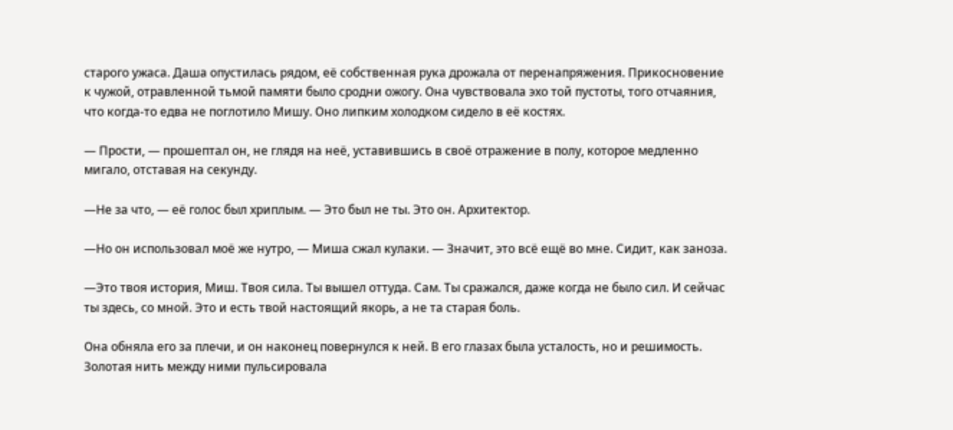старого ужаса. Даша опустилась рядом, её собственная рука дрожала от перенапряжения. Прикосновение к чужой, отравленной тьмой памяти было сродни ожогу. Она чувствовала эхо той пустоты, того отчаяния, что когда-то едва не поглотило Мишу. Оно липким холодком сидело в её костях.

— Прости, — прошептал он, не глядя на неё, уставившись в своё отражение в полу, которое медленно мигало, отставая на секунду.

—Не за что, — её голос был хриплым. — Это был не ты. Это он. Архитектор.

—Но он использовал моё же нутро, — Миша сжал кулаки. — Значит, это всё ещё во мне. Сидит, как заноза.

—Это твоя история, Миш. Твоя сила. Ты вышел оттуда. Сам. Ты сражался, даже когда не было сил. И сейчас ты здесь, со мной. Это и есть твой настоящий якорь, а не та старая боль.

Она обняла его за плечи, и он наконец повернулся к ней. В его глазах была усталость, но и решимость. Золотая нить между ними пульсировала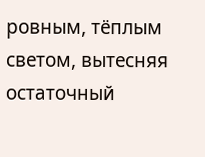ровным, тёплым светом, вытесняя остаточный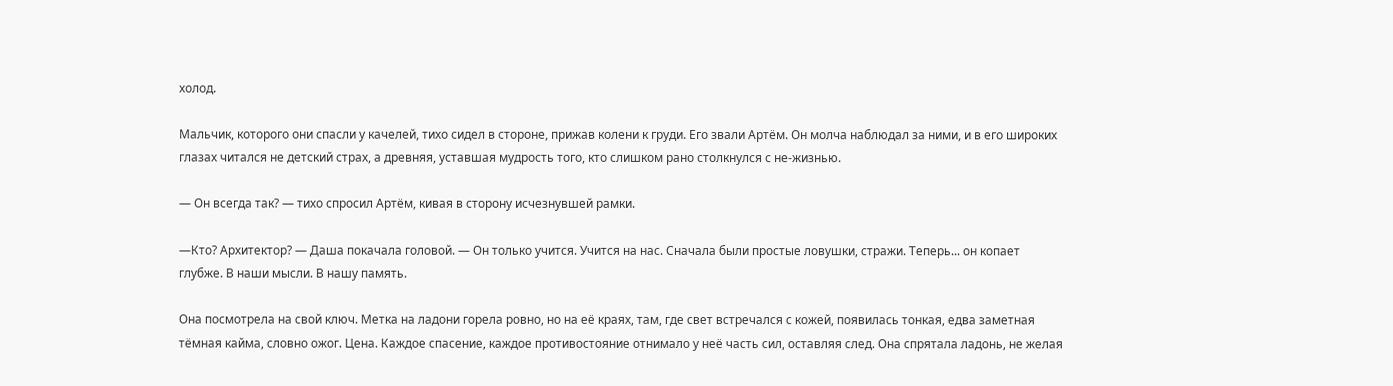холод.

Мальчик, которого они спасли у качелей, тихо сидел в стороне, прижав колени к груди. Его звали Артём. Он молча наблюдал за ними, и в его широких глазах читался не детский страх, а древняя, уставшая мудрость того, кто слишком рано столкнулся с не-жизнью.

— Он всегда так? — тихо спросил Артём, кивая в сторону исчезнувшей рамки.

—Кто? Архитектор? — Даша покачала головой. — Он только учится. Учится на нас. Сначала были простые ловушки, стражи. Теперь... он копает глубже. В наши мысли. В нашу память.

Она посмотрела на свой ключ. Метка на ладони горела ровно, но на её краях, там, где свет встречался с кожей, появилась тонкая, едва заметная тёмная кайма, словно ожог. Цена. Каждое спасение, каждое противостояние отнимало у неё часть сил, оставляя след. Она спрятала ладонь, не желая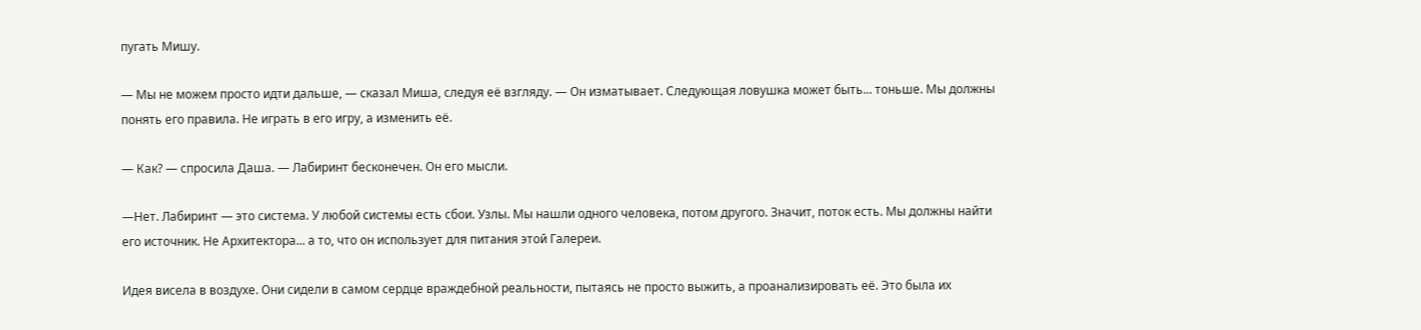пугать Мишу.

— Мы не можем просто идти дальше, — сказал Миша, следуя её взгляду. — Он изматывает. Следующая ловушка может быть... тоньше. Мы должны понять его правила. Не играть в его игру, а изменить её.

— Как? — спросила Даша. — Лабиринт бесконечен. Он его мысли.

—Нет. Лабиринт — это система. У любой системы есть сбои. Узлы. Мы нашли одного человека, потом другого. Значит, поток есть. Мы должны найти его источник. Не Архитектора... а то, что он использует для питания этой Галереи.

Идея висела в воздухе. Они сидели в самом сердце враждебной реальности, пытаясь не просто выжить, а проанализировать её. Это была их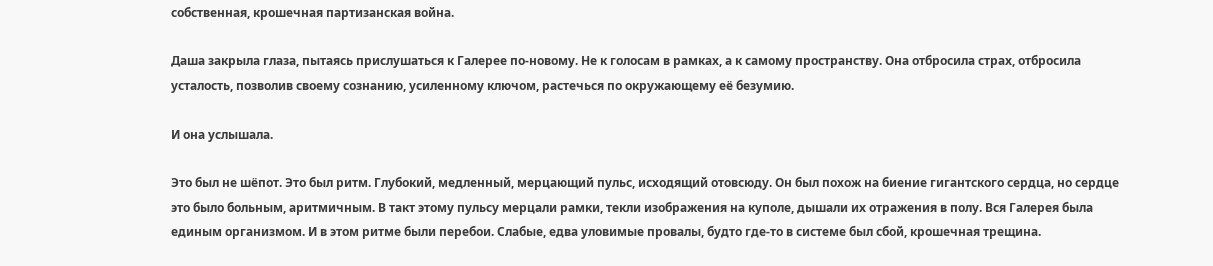собственная, крошечная партизанская война.

Даша закрыла глаза, пытаясь прислушаться к Галерее по-новому. Не к голосам в рамках, а к самому пространству. Она отбросила страх, отбросила усталость, позволив своему сознанию, усиленному ключом, растечься по окружающему её безумию.

И она услышала.

Это был не шёпот. Это был ритм. Глубокий, медленный, мерцающий пульс, исходящий отовсюду. Он был похож на биение гигантского сердца, но сердце это было больным, аритмичным. В такт этому пульсу мерцали рамки, текли изображения на куполе, дышали их отражения в полу. Вся Галерея была единым организмом. И в этом ритме были перебои. Слабые, едва уловимые провалы, будто где-то в системе был сбой, крошечная трещина.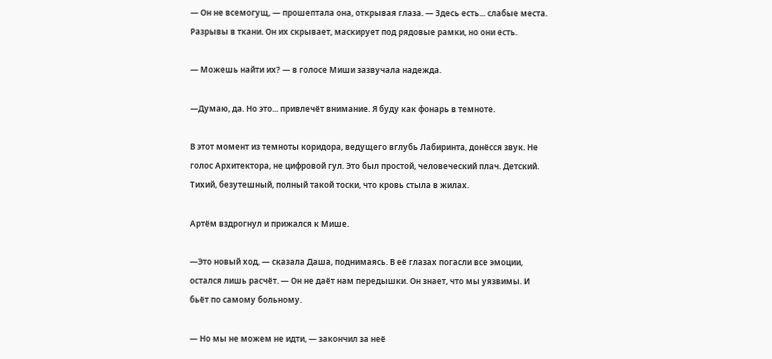— Он не всемогущ, — прошептала она, открывая глаза. — Здесь есть... слабые места. Разрывы в ткани. Он их скрывает, маскирует под рядовые рамки, но они есть.

— Можешь найти их? — в голосе Миши зазвучала надежда.

—Думаю, да. Но это... привлечёт внимание. Я буду как фонарь в темноте.

В этот момент из темноты коридора, ведущего вглубь Лабиринта, донёсся звук. Не голос Архитектора, не цифровой гул. Это был простой, человеческий плач. Детский. Тихий, безутешный, полный такой тоски, что кровь стыла в жилах.

Артём вздрогнул и прижался к Мише.

—Это новый ход, — сказала Даша, поднимаясь. В её глазах погасли все эмоции, остался лишь расчёт. — Он не даёт нам передышки. Он знает, что мы уязвимы. И бьёт по самому больному.

— Но мы не можем не идти, — закончил за неё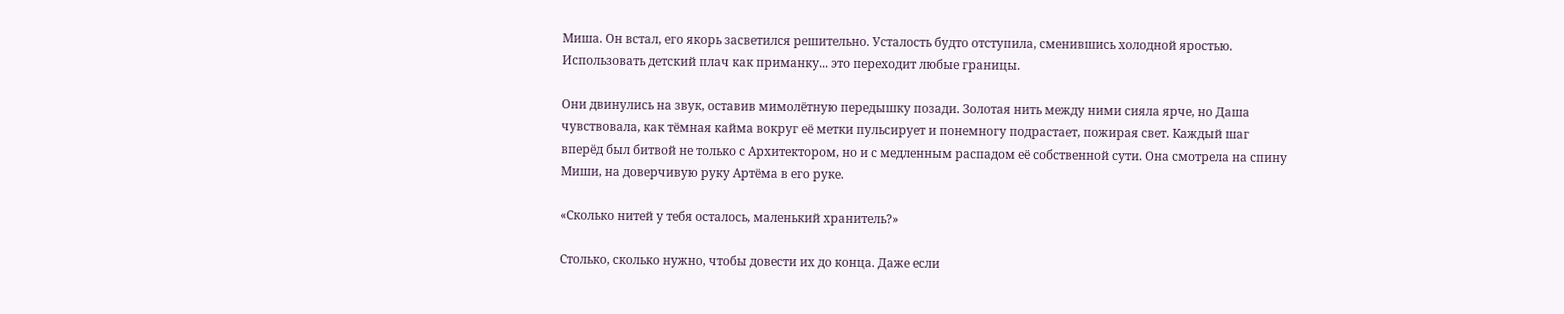Миша. Он встал, его якорь засветился решительно. Усталость будто отступила, сменившись холодной яростью. Использовать детский плач как приманку... это переходит любые границы.

Они двинулись на звук, оставив мимолётную передышку позади. Золотая нить между ними сияла ярче, но Даша чувствовала, как тёмная кайма вокруг её метки пульсирует и понемногу подрастает, пожирая свет. Каждый шаг вперёд был битвой не только с Архитектором, но и с медленным распадом её собственной сути. Она смотрела на спину Миши, на доверчивую руку Артёма в его руке.

«Сколько нитей у тебя осталось, маленький хранитель?»

Столько, сколько нужно, чтобы довести их до конца. Даже если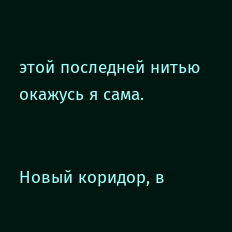этой последней нитью окажусь я сама.


Новый коридор, в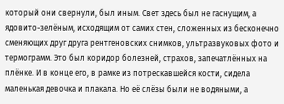который они свернули, был иным. Свет здесь был не гаснущим, а ядовито-зелёным, исходящим от самих стен, сложенных из бесконечно сменяющих друг друга рентгеновских снимков, ультразвуковых фото и термограмм. Это был коридор болезней, страхов, запечатлённых на плёнке. И в конце его, в рамке из потрескавшейся кости, сидела маленькая девочка и плакала. Но её слёзы были не водяными, а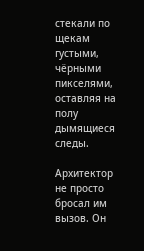стекали по щекам густыми, чёрными пикселями, оставляя на полу дымящиеся следы.

Архитектор не просто бросал им вызов. Он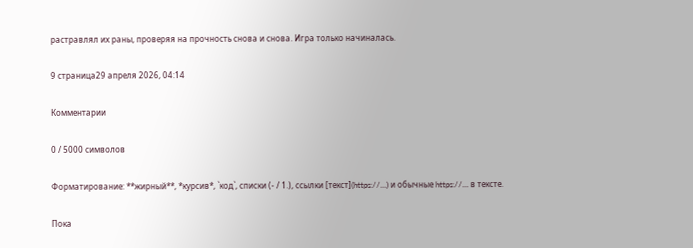растравлял их раны, проверяя на прочность снова и снова. Игра только начиналась.

9 страница29 апреля 2026, 04:14

Комментарии

0 / 5000 символов

Форматирование: **жирный**, *курсив*, `код`, списки (- / 1.), ссылки [текст](https://…) и обычные https://… в тексте.

Пока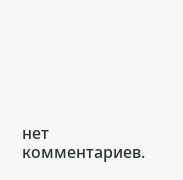нет комментариев.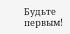Будьте первым!